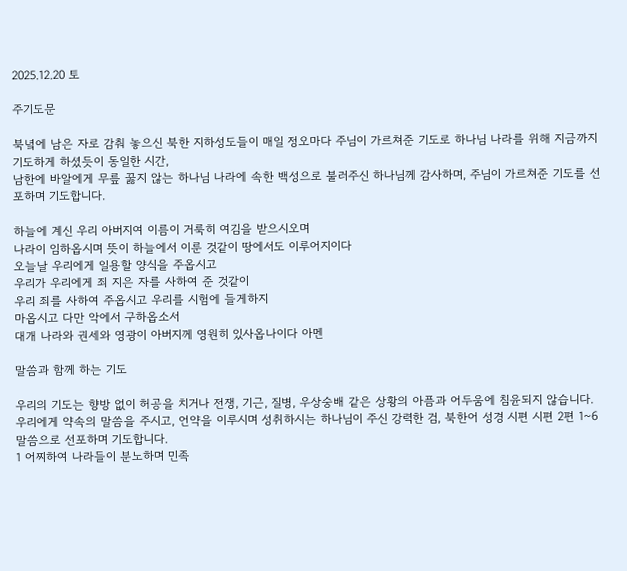2025.12.20 토

주기도문

북녘에 남은 자로 감춰 놓으신 북한 지하성도들이 매일 정오마다 주님이 가르쳐준 기도로 하나님 나라를 위해 지금까지 기도하게 하셨듯이 동일한 시간,
남한에 바알에게 무릎 꿇지 않는 하나님 나라에 속한 백성으로 불러주신 하나님께 감사하며, 주님이 가르쳐준 기도를 선포하며 기도합니다.

하늘에 계신 우리 아버지여 이름이 거룩히 여김을 받으시오며
나라이 임하옵시며 뜻이 하늘에서 이룬 것같이 땅에서도 이루어지이다
오늘날 우리에게 일용할 양식을 주옵시고
우리가 우리에게 죄 지은 자를 사하여 준 것같이
우리 죄를 사하여 주옵시고 우리를 시험에 들게하지
마옵시고 다만 악에서 구하옵소서
대개 나라와 권세와 영광이 아버지께 영원히 있사옵나이다 아멘

말씀과 함께 하는 기도

우리의 기도는 향방 없이 허공을 치거나 전쟁, 기근, 질병, 우상숭배 같은 상황의 아픔과 어두움에 침윤되지 않습니다. 우리에게 약속의 말씀을 주시고, 언약을 이루시며 성취하시는 하나님이 주신 강력한 검, 북한어 성경 시편 시편 2편 1~6 말씀으로 선포하며 기도합니다.
1 어찌하여 나라들이 분노하며 민족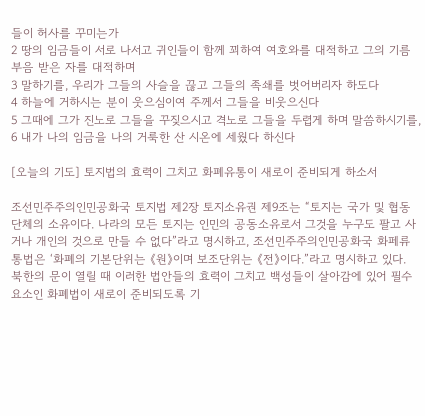들이 허사를 꾸미는가
2 땅의 임금들이 서로 나서고 귀인들이 함께 꾀하여 여호와를 대적하고 그의 기름부음 받은 자를 대적하며
3 말하기를, 우리가 그들의 사슬을 끊고 그들의 족쇄를 벗어버리자 하도다
4 하늘에 거하시는 분이 웃으심이여 주께서 그들을 비웃으신다
5 그때에 그가 진노로 그들을 꾸짖으시고 격노로 그들을 두렵게 하며 말씀하시기를,
6 내가 나의 임금을 나의 거룩한 산 시온에 세웠다 하신다

[오늘의 기도] 토지법의 효력이 그치고 화폐유통이 새로이 준비되게 하소서

조선민주주의인민공화국 토지법 제2장 토지소유권 제9조는 “토지는 국가 및 협동단체의 소유이다. 나라의 모든 토지는 인민의 공동소유로서 그것을 누구도 팔고 사거나 개인의 것으로 만들 수 없다”라고 명시하고, 조선민주주의인민공화국 화페류통법은 ‘화폐의 기본단위는 《원》이며 보조단위는 《전》이다.”라고 명시하고 있다. 북한의 문이 열릴 때 이러한 법안들의 효력이 그치고 백성들이 살아감에 있어 필수 요소인 화폐법이 새로이 준비되도록 기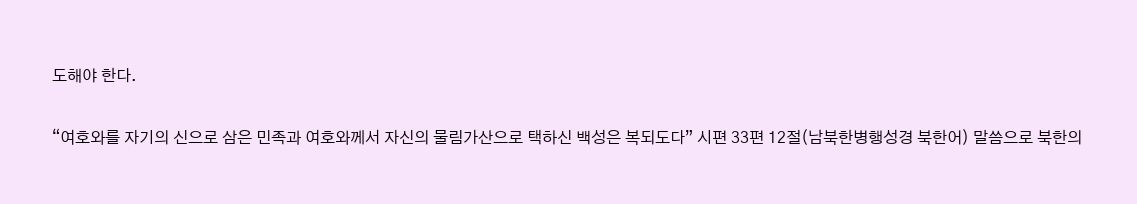도해야 한다.

“여호와를 자기의 신으로 삼은 민족과 여호와께서 자신의 물림가산으로 택하신 백성은 복되도다” 시편 33편 12절(남북한병행성경 북한어) 말씀으로 북한의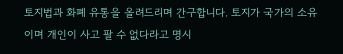토지법과 화폐 유통을 올려드리며 간구합니다. 토지가 국가의 소유이며 개인이 사고 팔 수 없다라고 명시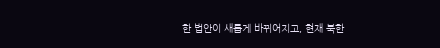한 법안이 새롭게 바뀌어지고, 현재 북한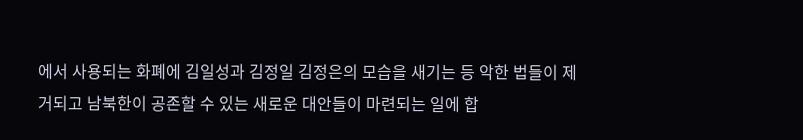에서 사용되는 화폐에 김일성과 김정일 김정은의 모습을 새기는 등 악한 법들이 제거되고 남북한이 공존할 수 있는 새로운 대안들이 마련되는 일에 합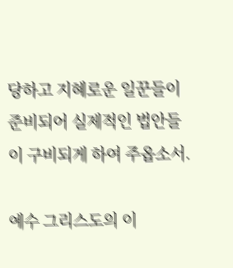당하고 지혜로운 일꾼들이 준비되어 실제적인 법안들이 구비되게 하여 주옵소서.

예수 그리스도의 이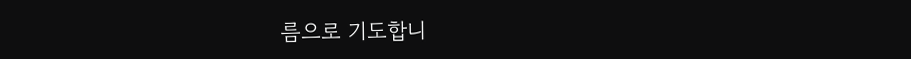름으로 기도합니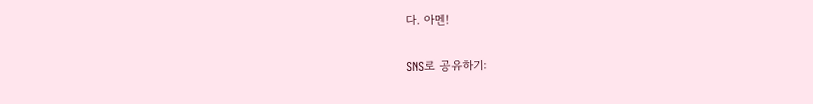다. 아멘!

SNS로 공유하기: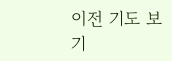이전 기도 보기